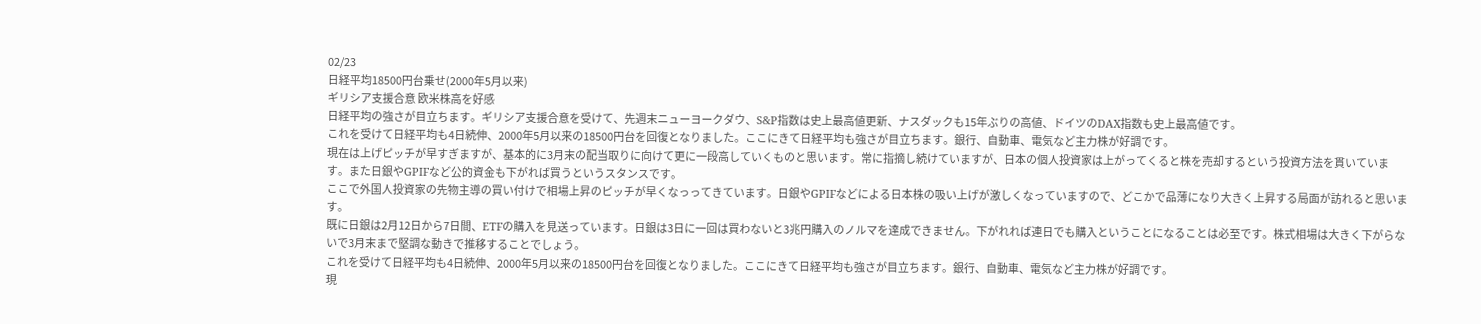02/23
日経平均18500円台乗せ(2000年5月以来)
ギリシア支援合意 欧米株高を好感
日経平均の強さが目立ちます。ギリシア支援合意を受けて、先週末ニューヨークダウ、S&P指数は史上最高値更新、ナスダックも15年ぶりの高値、ドイツのDAX指数も史上最高値です。
これを受けて日経平均も4日続伸、2000年5月以来の18500円台を回復となりました。ここにきて日経平均も強さが目立ちます。銀行、自動車、電気など主力株が好調です。
現在は上げピッチが早すぎますが、基本的に3月末の配当取りに向けて更に一段高していくものと思います。常に指摘し続けていますが、日本の個人投資家は上がってくると株を売却するという投資方法を貫いています。また日銀やGPIFなど公的資金も下がれば買うというスタンスです。
ここで外国人投資家の先物主導の買い付けで相場上昇のピッチが早くなっってきています。日銀やGPIFなどによる日本株の吸い上げが激しくなっていますので、どこかで品薄になり大きく上昇する局面が訪れると思います。
既に日銀は2月12日から7日間、ETFの購入を見送っています。日銀は3日に一回は買わないと3兆円購入のノルマを達成できません。下がれれば連日でも購入ということになることは必至です。株式相場は大きく下がらないで3月末まで堅調な動きで推移することでしょう。
これを受けて日経平均も4日続伸、2000年5月以来の18500円台を回復となりました。ここにきて日経平均も強さが目立ちます。銀行、自動車、電気など主力株が好調です。
現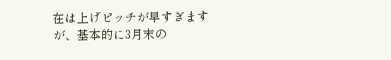在は上げピッチが早すぎますが、基本的に3月末の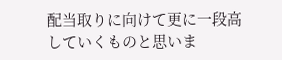配当取りに向けて更に一段高していくものと思いま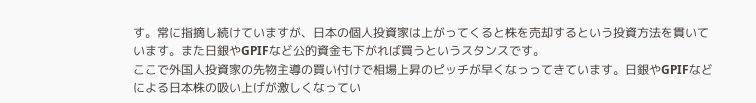す。常に指摘し続けていますが、日本の個人投資家は上がってくると株を売却するという投資方法を貫いています。また日銀やGPIFなど公的資金も下がれば買うというスタンスです。
ここで外国人投資家の先物主導の買い付けで相場上昇のピッチが早くなっってきています。日銀やGPIFなどによる日本株の吸い上げが激しくなってい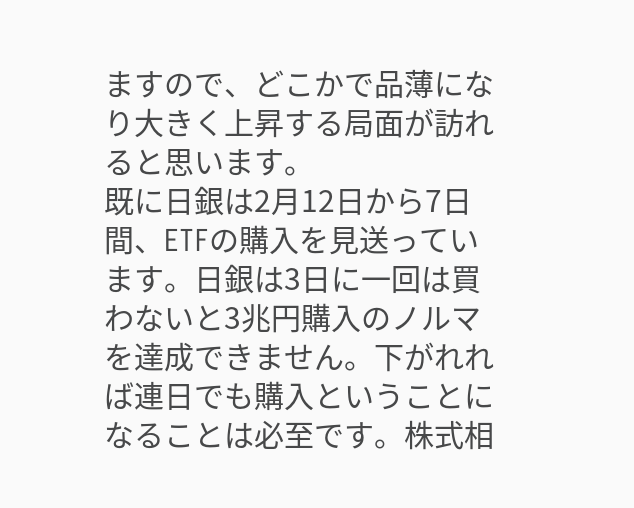ますので、どこかで品薄になり大きく上昇する局面が訪れると思います。
既に日銀は2月12日から7日間、ETFの購入を見送っています。日銀は3日に一回は買わないと3兆円購入のノルマを達成できません。下がれれば連日でも購入ということになることは必至です。株式相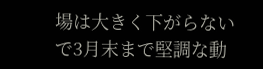場は大きく下がらないで3月末まで堅調な動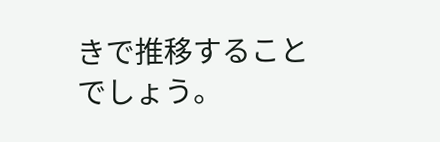きで推移することでしょう。